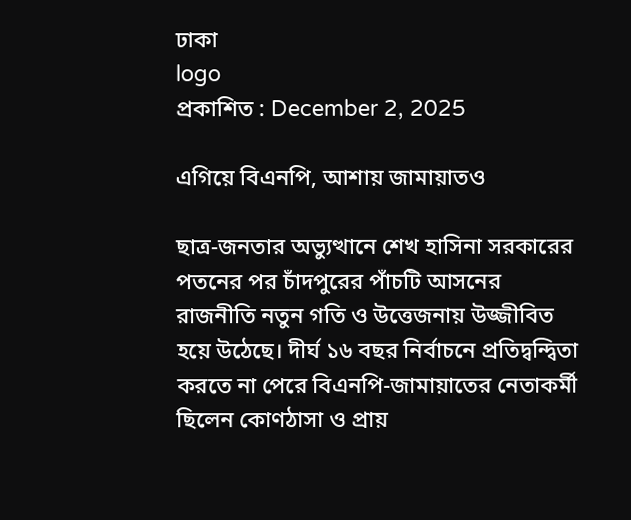ঢাকা
logo
প্রকাশিত : December 2, 2025

এগিয়ে বিএনপি, আশায় জামায়াতও

ছাত্র-জনতার অভ্যুত্থানে শেখ হাসিনা সরকারের পতনের পর চাঁদপুরের পাঁচটি আসনের রাজনীতি নতুন গতি ও উত্তেজনায় উজ্জীবিত হয়ে উঠেছে। দীর্ঘ ১৬ বছর নির্বাচনে প্রতিদ্বন্দ্বিতা করতে না পেরে বিএনপি-জামায়াতের নেতাকর্মী ছিলেন কোণঠাসা ও প্রায়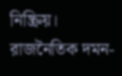নিষ্ক্রিয়। রাজনৈতিক দমন-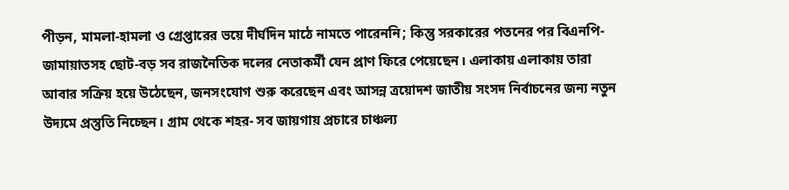পীড়ন, মামলা-হামলা ও গ্রেপ্তারের ভয়ে দীর্ঘদিন মাঠে নামতে পারেননি; কিন্তু সরকারের পতনের পর বিএনপি-জামায়াতসহ ছোট-বড় সব রাজনৈতিক দলের নেতাকর্মী যেন প্রাণ ফিরে পেয়েছেন। এলাকায় এলাকায় তারা আবার সক্রিয় হয়ে উঠেছেন, জনসংযোগ শুরু করেছেন এবং আসন্ন ত্রয়োদশ জাতীয় সংসদ নির্বাচনের জন্য নতুন উদ্যমে প্রস্তুতি নিচ্ছেন। গ্রাম থেকে শহর- সব জায়গায় প্রচারে চাঞ্চল্য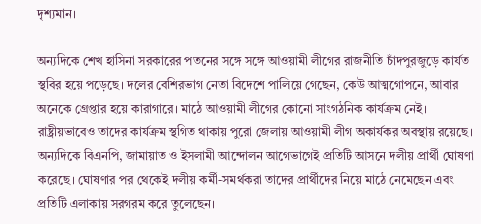দৃশ্যমান।

অন্যদিকে শেখ হাসিনা সরকারের পতনের সঙ্গে সঙ্গে আওয়ামী লীগের রাজনীতি চাঁদপুরজুড়ে কার্যত স্থবির হয়ে পড়েছে। দলের বেশিরভাগ নেতা বিদেশে পালিয়ে গেছেন, কেউ আত্মগোপনে, আবার অনেকে গ্রেপ্তার হয়ে কারাগারে। মাঠে আওয়ামী লীগের কোনো সাংগঠনিক কার্যক্রম নেই। রাষ্ট্রীয়ভাবেও তাদের কার্যক্রম স্থগিত থাকায় পুরো জেলায় আওয়ামী লীগ অকার্যকর অবস্থায় রয়েছে। অন্যদিকে বিএনপি, জামায়াত ও ইসলামী আন্দোলন আগেভাগেই প্রতিটি আসনে দলীয় প্রার্থী ঘোষণা করেছে। ঘোষণার পর থেকেই দলীয় কর্মী-সমর্থকরা তাদের প্রার্থীদের নিয়ে মাঠে নেমেছেন এবং প্রতিটি এলাকায় সরগরম করে তুলেছেন।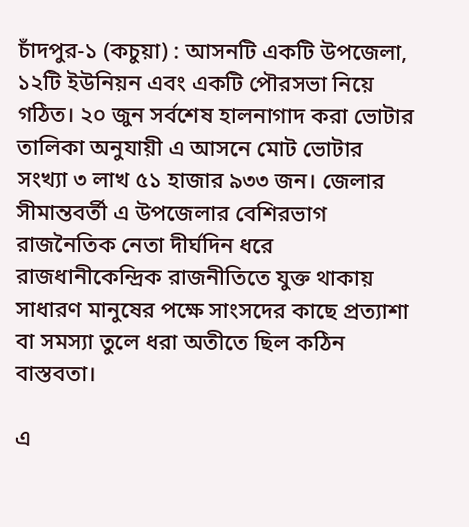চাঁদপুর-১ (কচুয়া) : আসনটি একটি উপজেলা, ১২টি ইউনিয়ন এবং একটি পৌরসভা নিয়ে গঠিত। ২০ জুন সর্বশেষ হালনাগাদ করা ভোটার তালিকা অনুযায়ী এ আসনে মোট ভোটার সংখ্যা ৩ লাখ ৫১ হাজার ৯৩৩ জন। জেলার সীমান্তবর্তী এ উপজেলার বেশিরভাগ রাজনৈতিক নেতা দীর্ঘদিন ধরে রাজধানীকেন্দ্রিক রাজনীতিতে যুক্ত থাকায় সাধারণ মানুষের পক্ষে সাংসদের কাছে প্রত্যাশা বা সমস্যা তুলে ধরা অতীতে ছিল কঠিন বাস্তবতা।

এ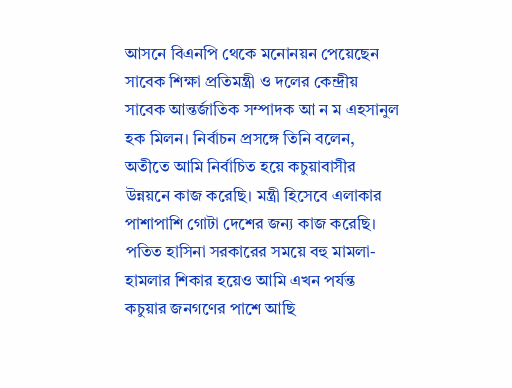আসনে বিএনপি থেকে মনোনয়ন পেয়েছেন সাবেক শিক্ষা প্রতিমন্ত্রী ও দলের কেন্দ্রীয় সাবেক আন্তর্জাতিক সম্পাদক আ ন ম এহসানুল হক মিলন। নির্বাচন প্রসঙ্গে তিনি বলেন, অতীতে আমি নির্বাচিত হয়ে কচুয়াবাসীর উন্নয়নে কাজ করেছি। মন্ত্রী হিসেবে এলাকার পাশাপাশি গোটা দেশের জন্য কাজ করেছি। পতিত হাসিনা সরকারের সময়ে বহু মামলা-হামলার শিকার হয়েও আমি এখন পর্যন্ত কচুয়ার জনগণের পাশে আছি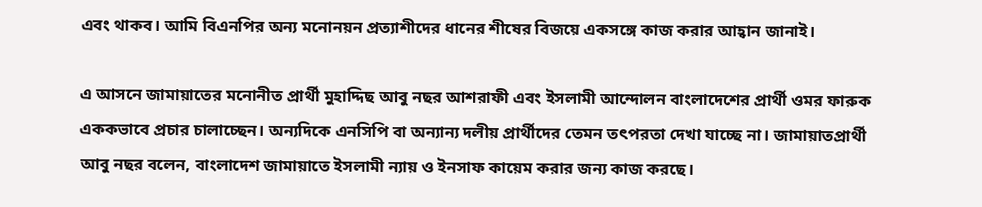এবং থাকব। আমি বিএনপির অন্য মনোনয়ন প্রত্যাশীদের ধানের শীষের বিজয়ে একসঙ্গে কাজ করার আহ্বান জানাই।

এ আসনে জামায়াতের মনোনীত প্রার্থী মুহাদ্দিছ আবু নছর আশরাফী এবং ইসলামী আন্দোলন বাংলাদেশের প্রার্থী ওমর ফারুক এককভাবে প্রচার চালাচ্ছেন। অন্যদিকে এনসিপি বা অন্যান্য দলীয় প্রার্থীদের তেমন তৎপরতা দেখা যাচ্ছে না। জামায়াতপ্রার্থী আবু নছর বলেন, বাংলাদেশ জামায়াতে ইসলামী ন্যায় ও ইনসাফ কায়েম করার জন্য কাজ করছে।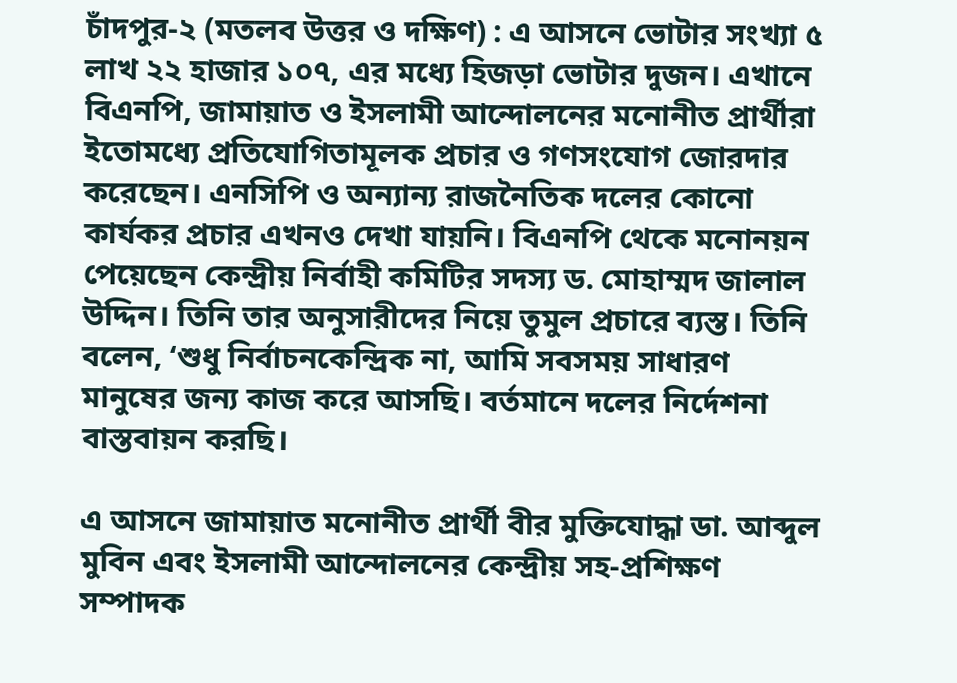চাঁদপুর-২ (মতলব উত্তর ও দক্ষিণ) : এ আসনে ভোটার সংখ্যা ৫ লাখ ২২ হাজার ১০৭, এর মধ্যে হিজড়া ভোটার দুজন। এখানে বিএনপি, জামায়াত ও ইসলামী আন্দোলনের মনোনীত প্রার্থীরা ইতোমধ্যে প্রতিযোগিতামূলক প্রচার ও গণসংযোগ জোরদার করেছেন। এনসিপি ও অন্যান্য রাজনৈতিক দলের কোনো কার্যকর প্রচার এখনও দেখা যায়নি। বিএনপি থেকে মনোনয়ন পেয়েছেন কেন্দ্রীয় নির্বাহী কমিটির সদস্য ড. মোহাম্মদ জালাল উদ্দিন। তিনি তার অনুসারীদের নিয়ে তুমুল প্রচারে ব্যস্ত। তিনি বলেন, ‘শুধু নির্বাচনকেন্দ্রিক না, আমি সবসময় সাধারণ মানুষের জন্য কাজ করে আসছি। বর্তমানে দলের নির্দেশনা বাস্তবায়ন করছি।

এ আসনে জামায়াত মনোনীত প্রার্থী বীর মুক্তিযোদ্ধা ডা. আব্দুল মুবিন এবং ইসলামী আন্দোলনের কেন্দ্রীয় সহ-প্রশিক্ষণ সম্পাদক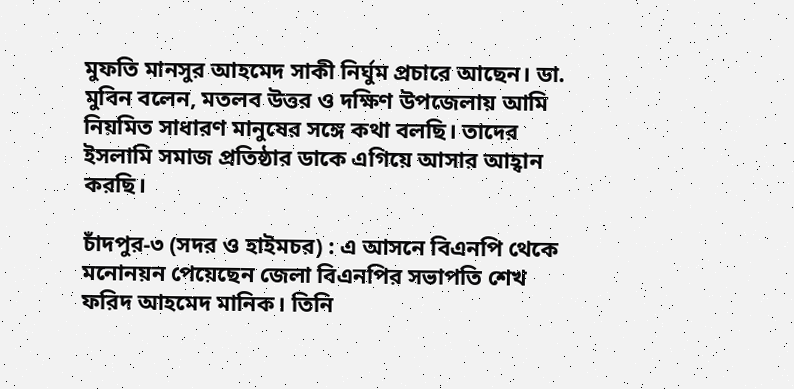মুফতি মানসুর আহমেদ সাকী নির্ঘুম প্রচারে আছেন। ডা. মুবিন বলেন, মতলব উত্তর ও দক্ষিণ উপজেলায় আমি নিয়মিত সাধারণ মানুষের সঙ্গে কথা বলছি। তাদের ইসলামি সমাজ প্রতিষ্ঠার ডাকে এগিয়ে আসার আহ্বান করছি।

চাঁদপুর-৩ (সদর ও হাইমচর) : এ আসনে বিএনপি থেকে মনোনয়ন পেয়েছেন জেলা বিএনপির সভাপতি শেখ ফরিদ আহমেদ মানিক। তিনি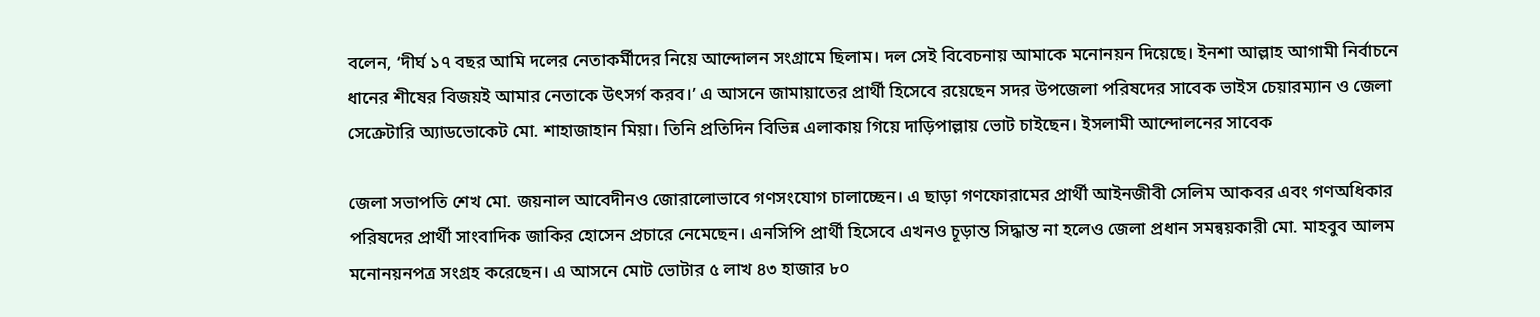বলেন, ‘দীর্ঘ ১৭ বছর আমি দলের নেতাকর্মীদের নিয়ে আন্দোলন সংগ্রামে ছিলাম। দল সেই বিবেচনায় আমাকে মনোনয়ন দিয়েছে। ইনশা আল্লাহ আগামী নির্বাচনে ধানের শীষের বিজয়ই আমার নেতাকে উৎসর্গ করব।’ এ আসনে জামায়াতের প্রার্থী হিসেবে রয়েছেন সদর উপজেলা পরিষদের সাবেক ভাইস চেয়ারম্যান ও জেলা সেক্রেটারি অ্যাডভোকেট মো. শাহাজাহান মিয়া। তিনি প্রতিদিন বিভিন্ন এলাকায় গিয়ে দাড়িপাল্লায় ভোট চাইছেন। ইসলামী আন্দোলনের সাবেক

জেলা সভাপতি শেখ মো. জয়নাল আবেদীনও জোরালোভাবে গণসংযোগ চালাচ্ছেন। এ ছাড়া গণফোরামের প্রার্থী আইনজীবী সেলিম আকবর এবং গণঅধিকার পরিষদের প্রার্থী সাংবাদিক জাকির হোসেন প্রচারে নেমেছেন। এনসিপি প্রার্থী হিসেবে এখনও চূড়ান্ত সিদ্ধান্ত না হলেও জেলা প্রধান সমন্বয়কারী মো. মাহবুব আলম মনোনয়নপত্র সংগ্রহ করেছেন। এ আসনে মোট ভোটার ৫ লাখ ৪৩ হাজার ৮০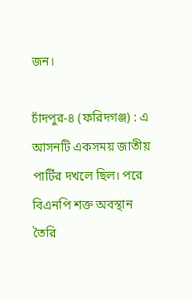জন।

চাঁদপুর-৪ (ফরিদগঞ্জ) : এ আসনটি একসময় জাতীয় পার্টির দখলে ছিল। পরে বিএনপি শক্ত অবস্থান তৈরি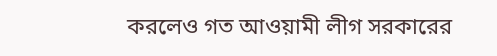করলেও গত আওয়ামী লীগ সরকারের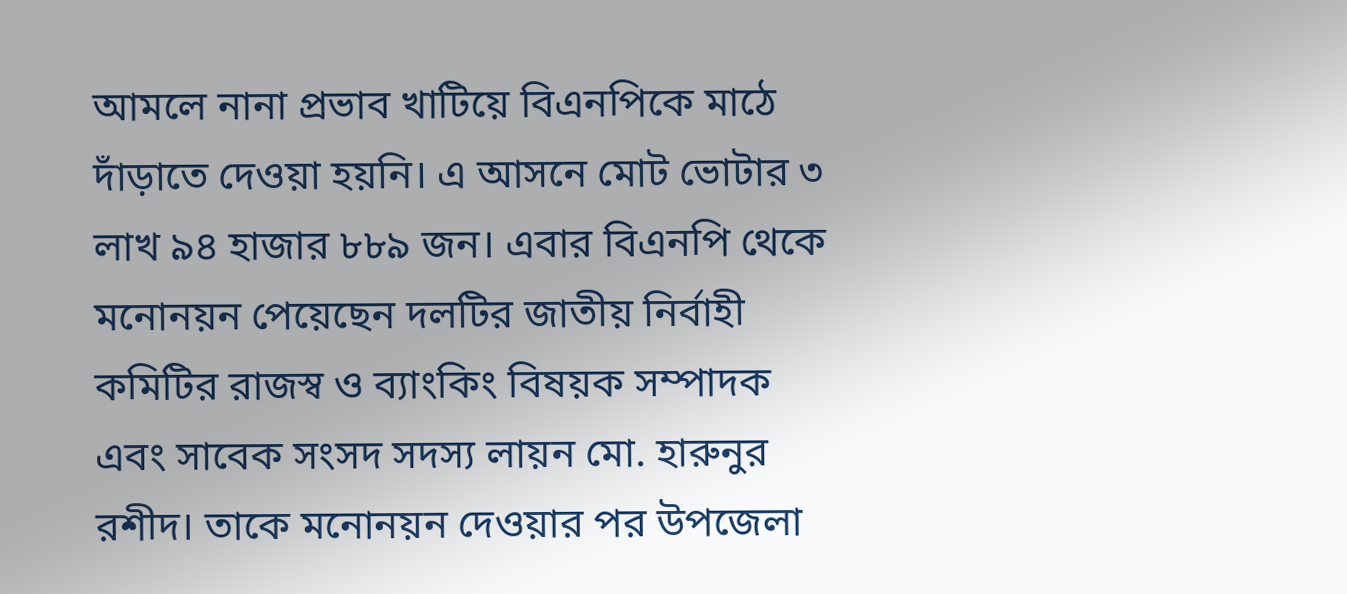আমলে নানা প্রভাব খাটিয়ে বিএনপিকে মাঠে দাঁড়াতে দেওয়া হয়নি। এ আসনে মোট ভোটার ৩ লাখ ৯৪ হাজার ৮৮৯ জন। এবার বিএনপি থেকে মনোনয়ন পেয়েছেন দলটির জাতীয় নির্বাহী কমিটির রাজস্ব ও ব্যাংকিং বিষয়ক সম্পাদক এবং সাবেক সংসদ সদস্য লায়ন মো. হারুনুর রশীদ। তাকে মনোনয়ন দেওয়ার পর উপজেলা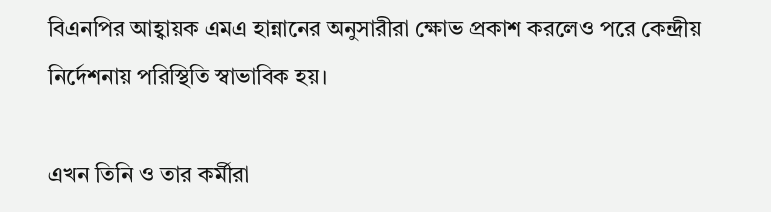বিএনপির আহ্বায়ক এমএ হান্নানের অনুসারীরা ক্ষোভ প্রকাশ করলেও পরে কেন্দ্রীয় নির্দেশনায় পরিস্থিতি স্বাভাবিক হয়।

এখন তিনি ও তার কর্মীরা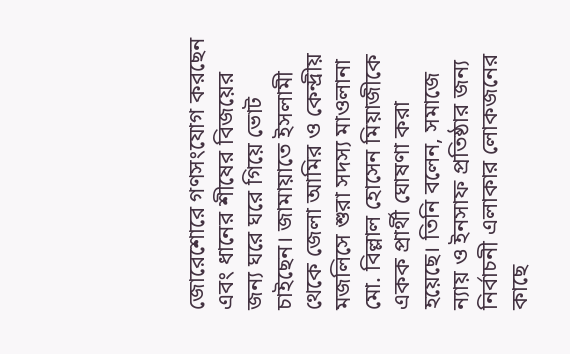জোরেশোরে গণসংযোগ করছেন এবং ধানের শীষের বিজয়ের জন্য ঘরে ঘরে গিয়ে ভোট চাইছেন। জামায়াতে ইসলামী থেকে জেলা আমির ও কেন্দ্রীয় মজলিসে শুরা সদস্য মাওলানা মো. বিল্লাল হোসেন মিয়াজীকে একক প্রার্থী ঘোষণা করা হয়েছে। তিনি বলেন, সমাজে ন্যায় ও ইনসাফ প্রতিষ্ঠার জন্য নির্বাচনী এলাকার লোকজনের কাছে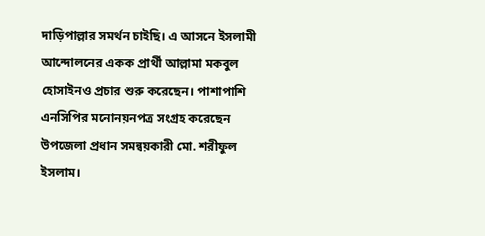দাড়িপাল্লার সমর্থন চাইছি। এ আসনে ইসলামী আন্দোলনের একক প্রার্থী আল্লামা মকবুল হোসাইনও প্রচার শুরু করেছেন। পাশাপাশি এনসিপির মনোনয়নপত্র সংগ্রহ করেছেন উপজেলা প্রধান সমন্বয়কারী মো. শরীফুল ইসলাম।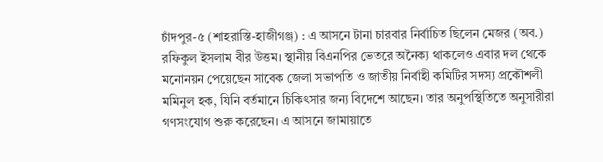চাঁদপুর-৫ (শাহরাস্তি-হাজীগঞ্জ) : এ আসনে টানা চারবার নির্বাচিত ছিলেন মেজর (অব.) রফিকুল ইসলাম বীর উত্তম। স্থানীয় বিএনপির ভেতরে অনৈক্য থাকলেও এবার দল থেকে মনোনয়ন পেয়েছেন সাবেক জেলা সভাপতি ও জাতীয় নির্বাহী কমিটির সদস্য প্রকৌশলী মমিনুল হক, যিনি বর্তমানে চিকিৎসার জন্য বিদেশে আছেন। তার অনুপস্থিতিতে অনুসারীরা গণসংযোগ শুরু করেছেন। এ আসনে জামায়াতে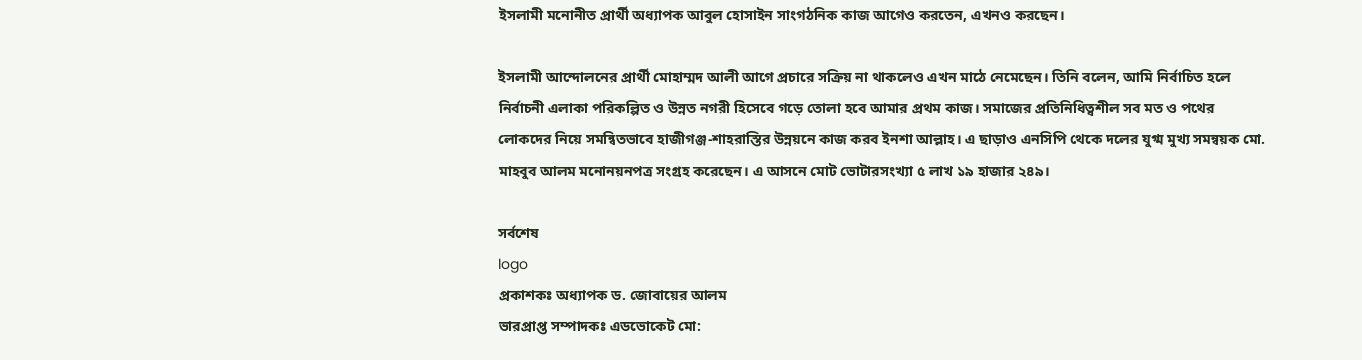ইসলামী মনোনীত প্রার্থী অধ্যাপক আবুল হোসাইন সাংগঠনিক কাজ আগেও করতেন, এখনও করছেন।

ইসলামী আন্দোলনের প্রার্থী মোহাম্মদ আলী আগে প্রচারে সক্রিয় না থাকলেও এখন মাঠে নেমেছেন। তিনি বলেন, আমি নির্বাচিত হলে নির্বাচনী এলাকা পরিকল্পিত ও উন্নত নগরী হিসেবে গড়ে তোলা হবে আমার প্রথম কাজ। সমাজের প্রতিনিধিত্বশীল সব মত ও পথের লোকদের নিয়ে সমন্বিতভাবে হাজীগঞ্জ-শাহরাস্তির উন্নয়নে কাজ করব ইনশা আল্লাহ। এ ছাড়াও এনসিপি থেকে দলের যুগ্ম মুখ্য সমন্বয়ক মো. মাহবুব আলম মনোনয়নপত্র সংগ্রহ করেছেন। এ আসনে মোট ভোটারসংখ্যা ৫ লাখ ১৯ হাজার ২৪৯।

সর্বশেষ
logo
প্রকাশকঃ অধ্যাপক ড. জোবায়ের আলম
ভারপ্রাপ্ত সম্পাদকঃ এডভোকেট মো: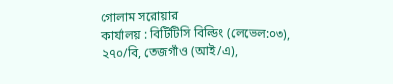গোলাম সরোয়ার
কার্যালয় : বিটিটিসি বিল্ডিং (লেভেল:০৩), ২৭০/বি, তেজগাঁও (আই/এ),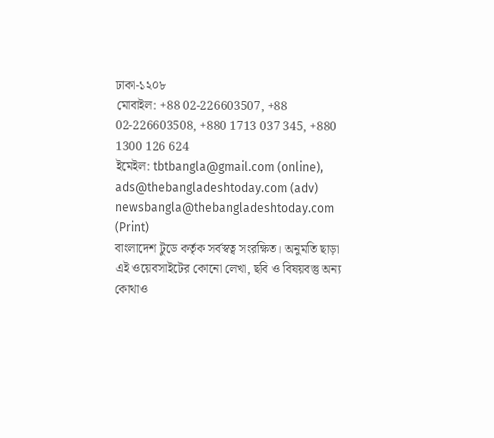ঢাকা-১২০৮
মোবাইল: +88 02-226603507, +88 02-226603508, +880 1713 037 345, +880 1300 126 624
ইমেইল: tbtbangla@gmail.com (online), ads@thebangladeshtoday.com (adv) newsbangla@thebangladeshtoday.com (Print)
বাংলাদেশ টুডে কর্তৃক সর্বস্বত্ব সংরক্ষিত। অনুমতি ছাড়া এই ওয়েবসাইটের কোনো লেখা, ছবি ও বিষয়বস্তু অন্য কোথাও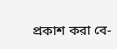প্রকাশ করা বে-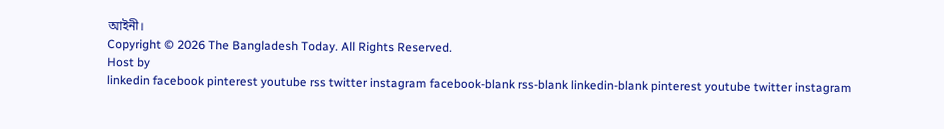আইনী।
Copyright © 2026 The Bangladesh Today. All Rights Reserved.
Host by
linkedin facebook pinterest youtube rss twitter instagram facebook-blank rss-blank linkedin-blank pinterest youtube twitter instagram